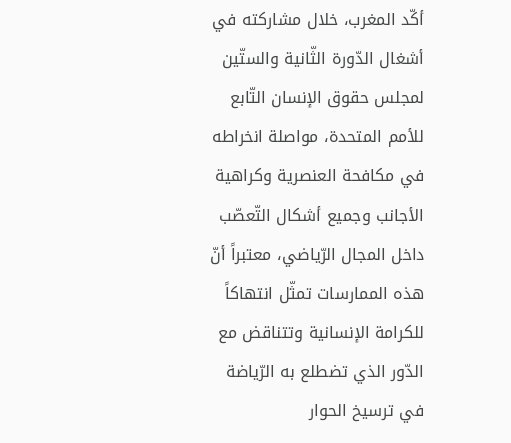أكّد المغرب، خلال مشاركته في أشغال الدّورة الثّانية والستّين لمجلس حقوق الإنسان التّابع للأمم المتحدة، مواصلة انخراطه في مكافحة العنصرية وكراهية الأجانب وجميع أشكال التّعصّب داخل المجال الرّياضي، معتبراً أنّ هذه الممارسات تمثّل انتهاكاً للكرامة الإنسانية وتتناقض مع الدّور الذي تضطلع به الرّياضة في ترسيخ الحوار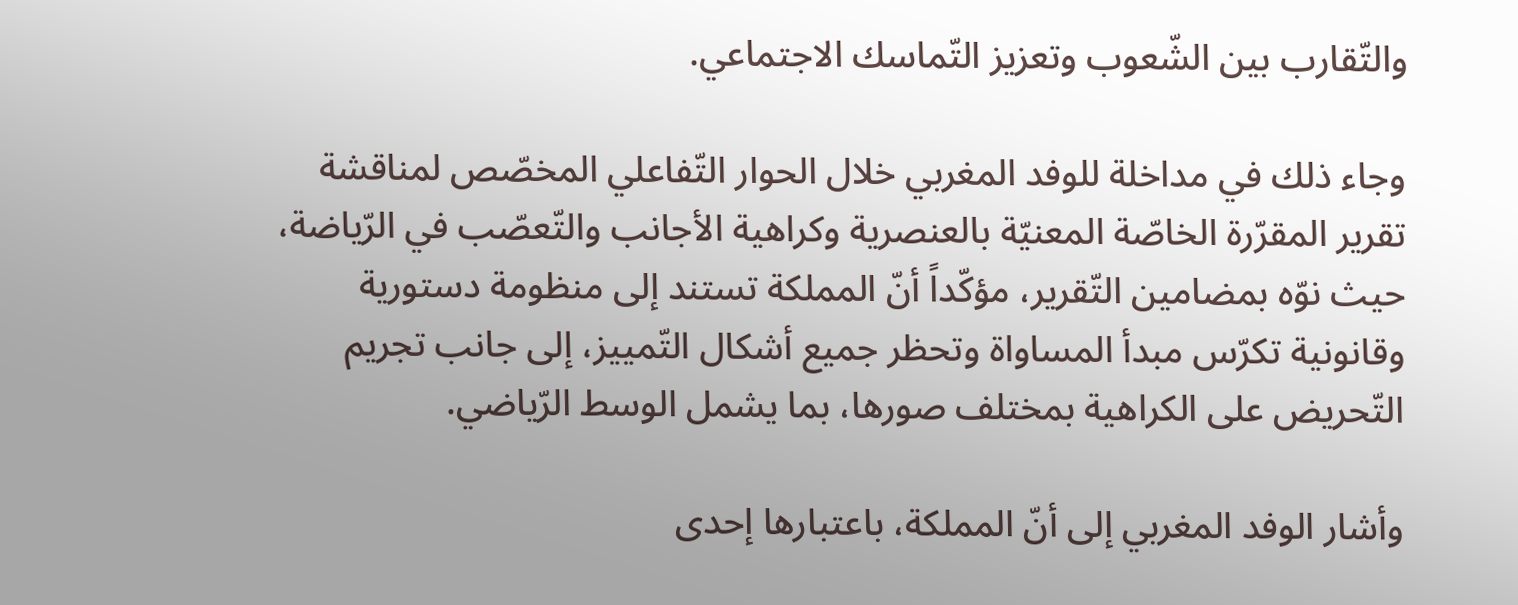والتّقارب بين الشّعوب وتعزيز التّماسك الاجتماعي.

وجاء ذلك في مداخلة للوفد المغربي خلال الحوار التّفاعلي المخصّص لمناقشة تقرير المقرّرة الخاصّة المعنيّة بالعنصرية وكراهية الأجانب والتّعصّب في الرّياضة، حيث نوّه بمضامين التّقرير، مؤكّداً أنّ المملكة تستند إلى منظومة دستورية وقانونية تكرّس مبدأ المساواة وتحظر جميع أشكال التّمييز، إلى جانب تجريم التّحريض على الكراهية بمختلف صورها، بما يشمل الوسط الرّياضي.

وأشار الوفد المغربي إلى أنّ المملكة، باعتبارها إحدى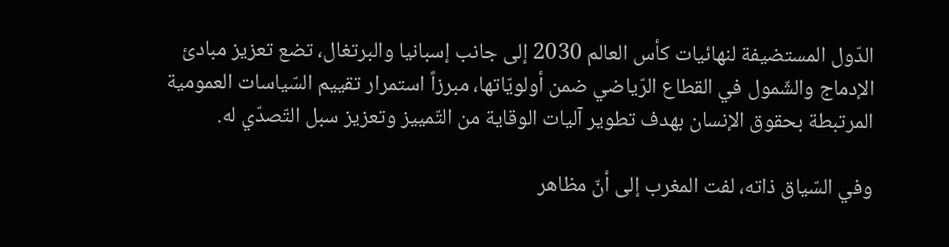الدّول المستضيفة لنهائيات كأس العالم 2030 إلى جانب إسبانيا والبرتغال، تضع تعزيز مبادئ الإدماج والشّمول في القطاع الرّياضي ضمن أولويّاتها، مبرزاً استمرار تقييم السّياسات العمومية المرتبطة بحقوق الإنسان بهدف تطوير آليات الوقاية من التّمييز وتعزيز سبل التّصدّي له.

وفي السّياق ذاته، لفت المغرب إلى أنّ مظاهر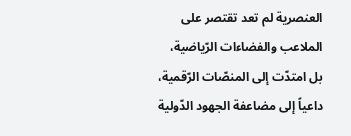العنصرية لم تعد تقتصر على الملاعب والفضاءات الرّياضية، بل امتدّت إلى المنصّات الرّقمية، داعياً إلى مضاعفة الجهود الدّولية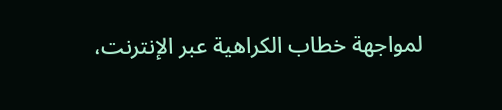لمواجهة خطاب الكراهية عبر الإنترنت،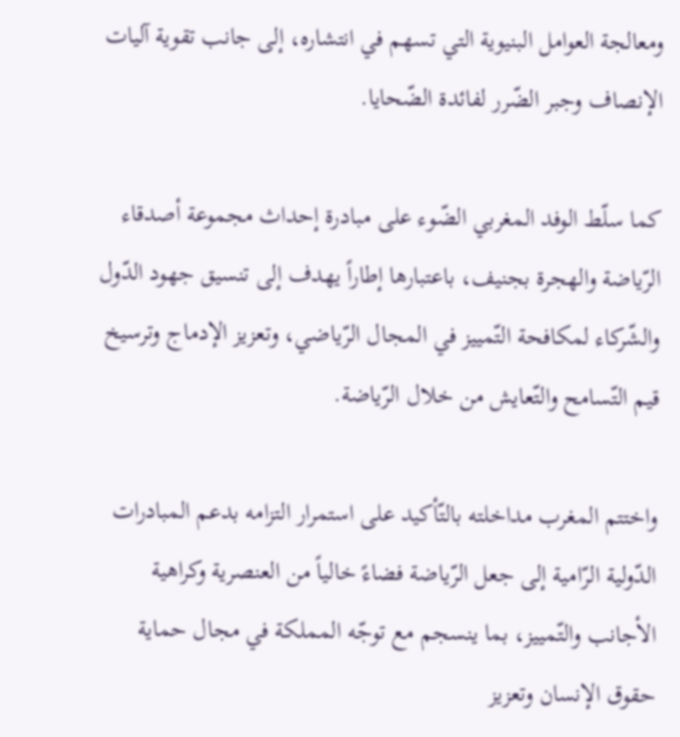ومعالجة العوامل البنيوية التي تسهم في انتشاره، إلى جانب تقوية آليات الإنصاف وجبر الضّرر لفائدة الضّحايا.

كما سلّط الوفد المغربي الضّوء على مبادرة إحداث مجموعة أصدقاء الرّياضة والهجرة بجنيف، باعتبارها إطاراً يهدف إلى تنسيق جهود الدّول والشّركاء لمكافحة التّمييز في المجال الرّياضي، وتعزيز الإدماج وترسيخ قيم التّسامح والتّعايش من خلال الرّياضة.

واختتم المغرب مداخلته بالتّأكيد على استمرار التزامه بدعم المبادرات الدّولية الرّامية إلى جعل الرّياضة فضاءً خالياً من العنصرية وكراهية الأجانب والتّمييز، بما ينسجم مع توجّه المملكة في مجال حماية حقوق الإنسان وتعزيز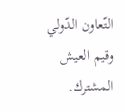التّعاون الدّولي وقيم العيش المشترك.